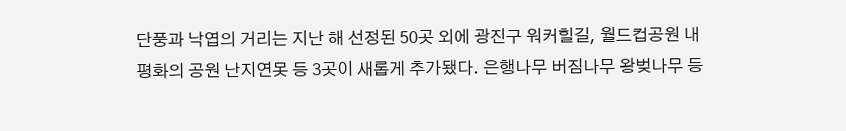단풍과 낙엽의 거리는 지난 해 선정된 50곳 외에 광진구 워커힐길, 월드컵공원 내 평화의 공원 난지연못 등 3곳이 새롭게 추가됐다. 은행나무 버짐나무 왕벚나무 등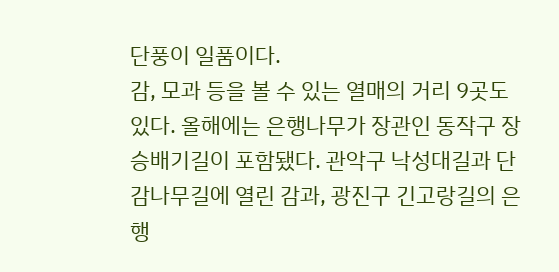단풍이 일품이다.
감, 모과 등을 볼 수 있는 열매의 거리 9곳도 있다. 올해에는 은행나무가 장관인 동작구 장승배기길이 포함됐다. 관악구 낙성대길과 단감나무길에 열린 감과, 광진구 긴고랑길의 은행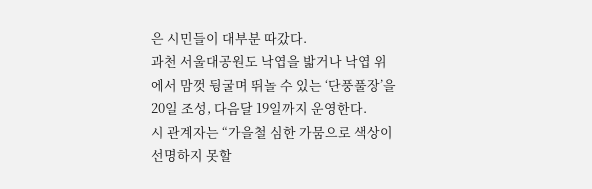은 시민들이 대부분 따갔다.
과천 서울대공원도 낙엽을 밟거나 낙엽 위에서 맘껏 뒹굴며 뛰놀 수 있는 ‘단풍풀장’을 20일 조성, 다음달 19일까지 운영한다.
시 관계자는 “가을철 심한 가뭄으로 색상이 선명하지 못할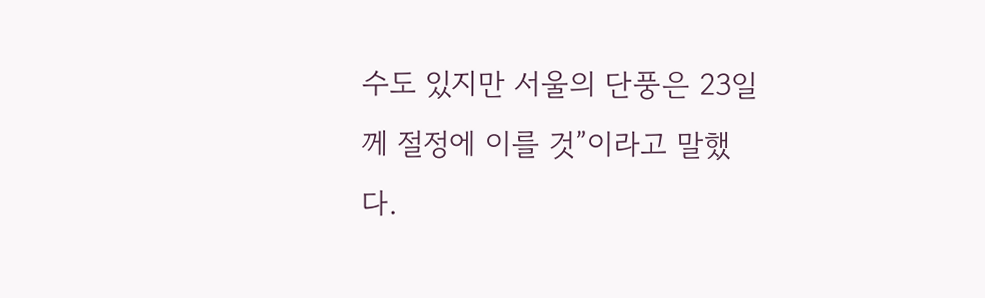수도 있지만 서울의 단풍은 23일께 절정에 이를 것”이라고 말했다.